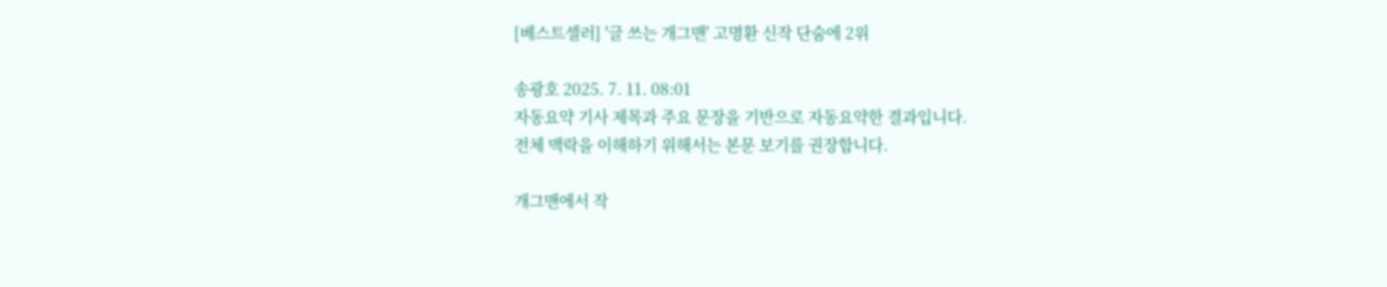[베스트셀러] '글 쓰는 개그맨' 고명환 신작 단숨에 2위

송광호 2025. 7. 11. 08:01
자동요약 기사 제목과 주요 문장을 기반으로 자동요약한 결과입니다.
전체 맥락을 이해하기 위해서는 본문 보기를 권장합니다.

개그맨에서 작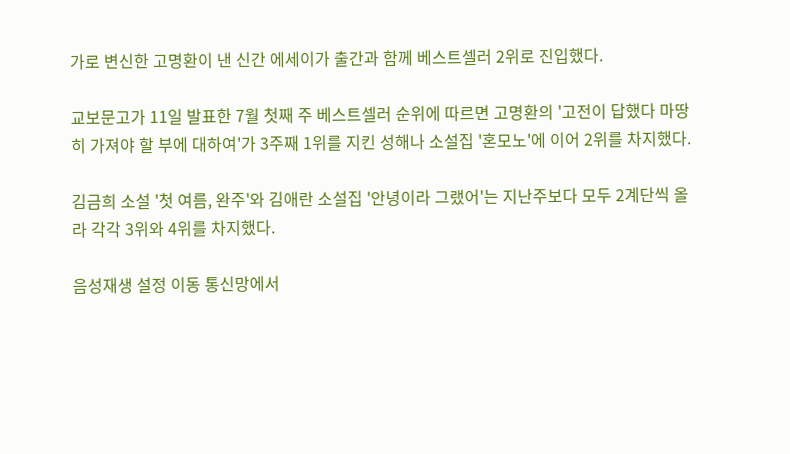가로 변신한 고명환이 낸 신간 에세이가 출간과 함께 베스트셀러 2위로 진입했다.

교보문고가 11일 발표한 7월 첫째 주 베스트셀러 순위에 따르면 고명환의 '고전이 답했다 마땅히 가져야 할 부에 대하여'가 3주째 1위를 지킨 성해나 소설집 '혼모노'에 이어 2위를 차지했다.

김금희 소설 '첫 여름, 완주'와 김애란 소설집 '안녕이라 그랬어'는 지난주보다 모두 2계단씩 올라 각각 3위와 4위를 차지했다.

음성재생 설정 이동 통신망에서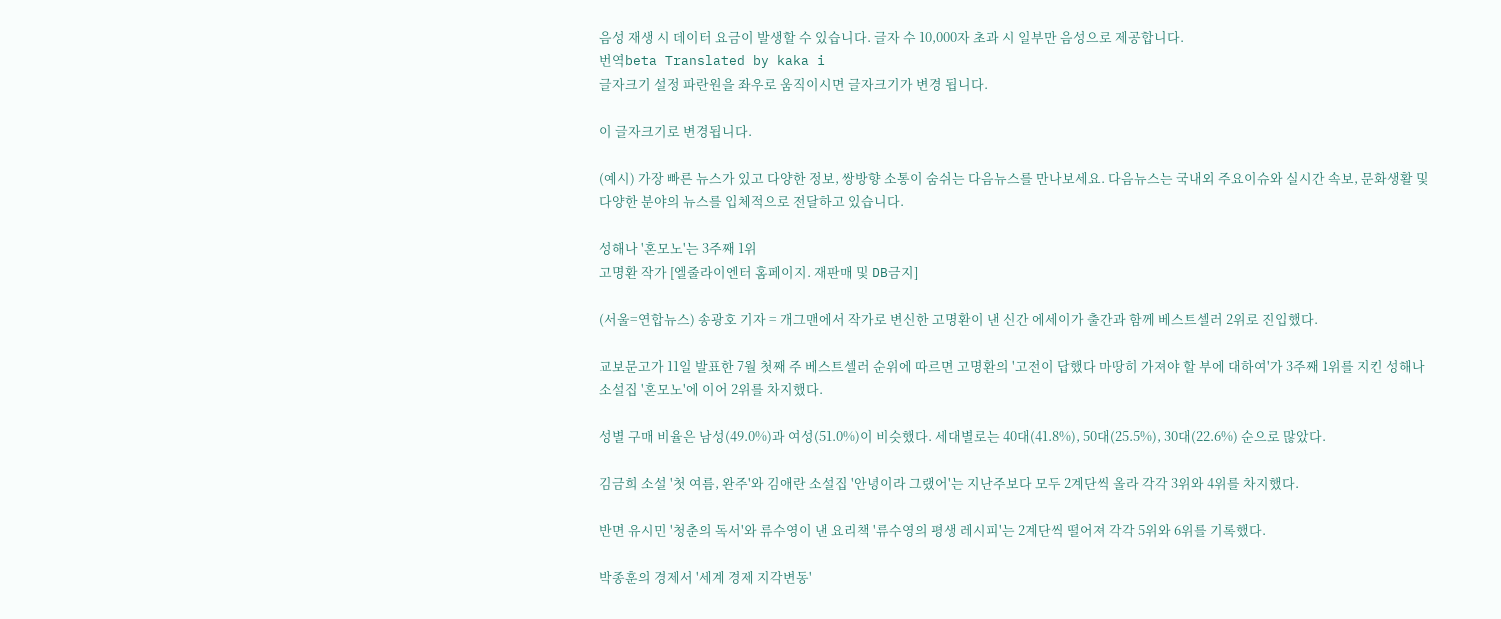음성 재생 시 데이터 요금이 발생할 수 있습니다. 글자 수 10,000자 초과 시 일부만 음성으로 제공합니다.
번역beta Translated by kaka i
글자크기 설정 파란원을 좌우로 움직이시면 글자크기가 변경 됩니다.

이 글자크기로 변경됩니다.

(예시) 가장 빠른 뉴스가 있고 다양한 정보, 쌍방향 소통이 숨쉬는 다음뉴스를 만나보세요. 다음뉴스는 국내외 주요이슈와 실시간 속보, 문화생활 및 다양한 분야의 뉴스를 입체적으로 전달하고 있습니다.

성해나 '혼모노'는 3주째 1위
고명환 작가 [엘줄라이엔터 홈페이지. 재판매 및 DB금지]

(서울=연합뉴스) 송광호 기자 = 개그맨에서 작가로 변신한 고명환이 낸 신간 에세이가 출간과 함께 베스트셀러 2위로 진입했다.

교보문고가 11일 발표한 7월 첫째 주 베스트셀러 순위에 따르면 고명환의 '고전이 답했다 마땅히 가져야 할 부에 대하여'가 3주째 1위를 지킨 성해나 소설집 '혼모노'에 이어 2위를 차지했다.

성별 구매 비율은 남성(49.0%)과 여성(51.0%)이 비슷했다. 세대별로는 40대(41.8%), 50대(25.5%), 30대(22.6%) 순으로 많았다.

김금희 소설 '첫 여름, 완주'와 김애란 소설집 '안녕이라 그랬어'는 지난주보다 모두 2계단씩 올라 각각 3위와 4위를 차지했다.

반면 유시민 '청춘의 독서'와 류수영이 낸 요리책 '류수영의 평생 레시피'는 2계단씩 떨어져 각각 5위와 6위를 기록했다.

박종훈의 경제서 '세계 경제 지각변동'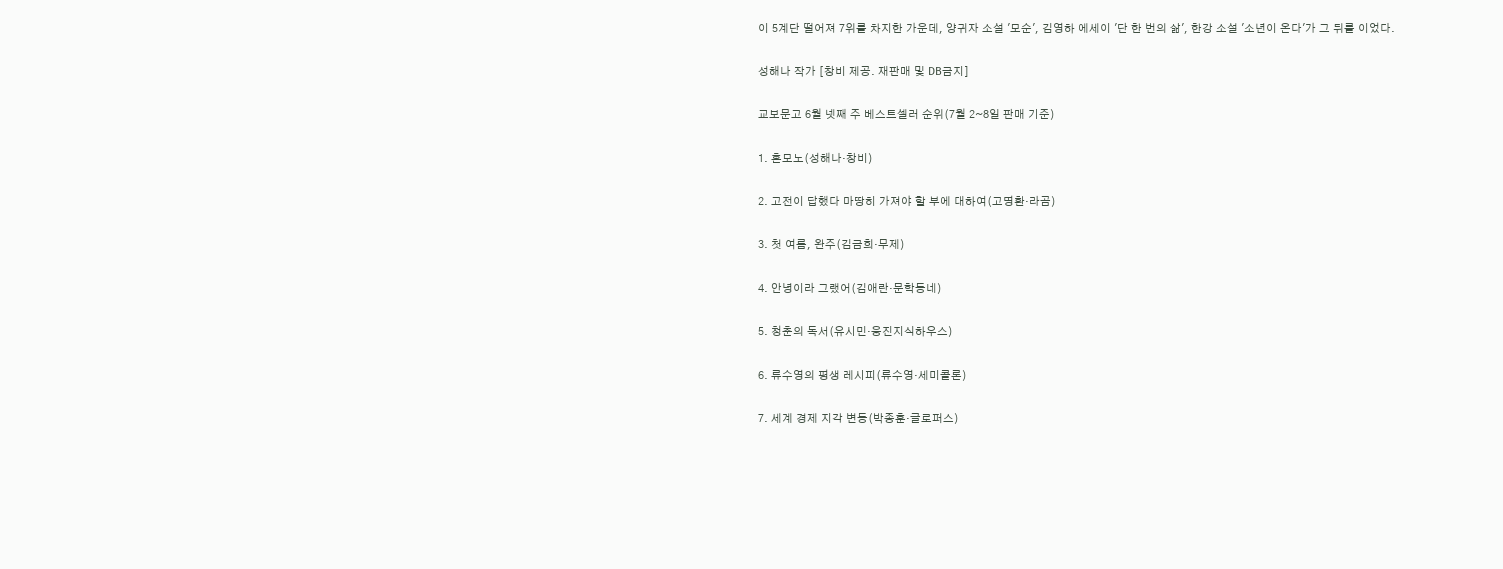이 5계단 떨어져 7위를 차지한 가운데, 양귀자 소설 '모순', 김영하 에세이 '단 한 번의 삶', 한강 소설 '소년이 온다'가 그 뒤를 이었다.

성해나 작가 [창비 제공. 재판매 및 DB금지]

교보문고 6월 넷째 주 베스트셀러 순위(7월 2~8일 판매 기준)

1. 혼모노(성해나·창비)

2. 고전이 답했다 마땅히 가져야 할 부에 대하여(고명환·라곰)

3. 첫 여름, 완주(김금희·무제)

4. 안녕이라 그랬어(김애란·문학동네)

5. 청춘의 독서(유시민·웅진지식하우스)

6. 류수영의 평생 레시피(류수영·세미콜론)

7. 세계 경제 지각 변동(박종훈·글로퍼스)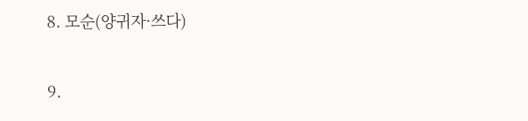8. 모순(양귀자·쓰다)

9.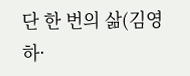단 한 번의 삶(김영하·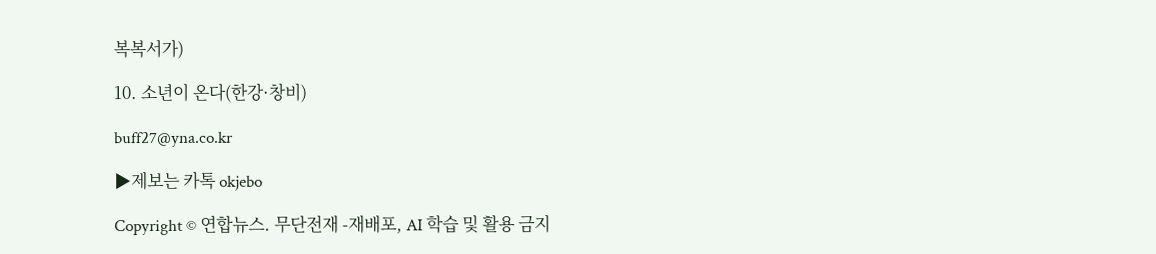복복서가)

10. 소년이 온다(한강·창비)

buff27@yna.co.kr

▶제보는 카톡 okjebo

Copyright © 연합뉴스. 무단전재 -재배포, AI 학습 및 활용 금지